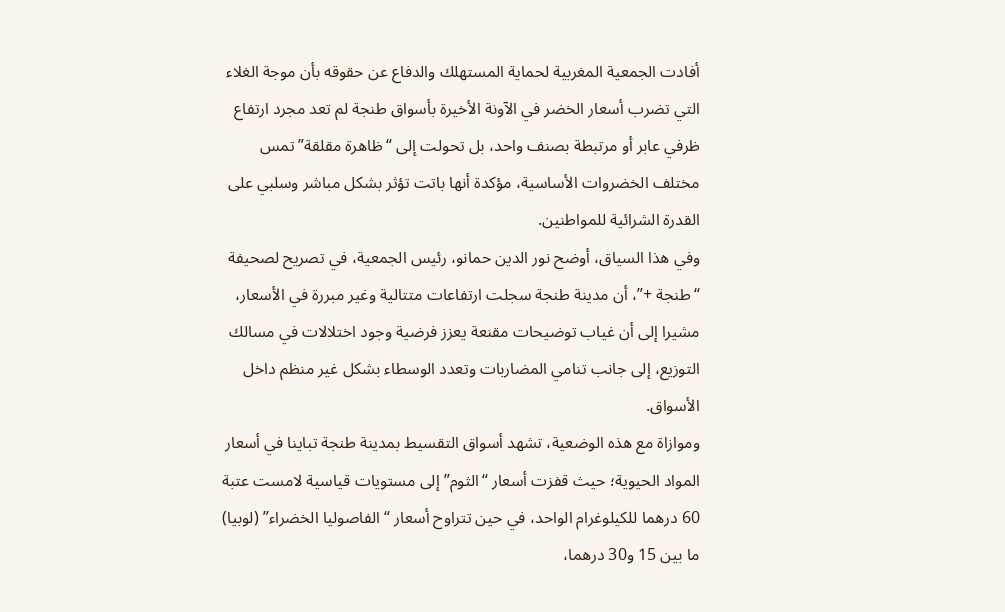أفادت الجمعية المغربية لحماية المستهلك والدفاع عن حقوقه بأن موجة الغلاء التي تضرب أسعار الخضر في الآونة الأخيرة بأسواق طنجة لم تعد مجرد ارتفاع ظرفي عابر أو مرتبطة بصنف واحد، بل تحولت إلى “ظاهرة مقلقة” تمس مختلف الخضروات الأساسية، مؤكدة أنها باتت تؤثر بشكل مباشر وسلبي على القدرة الشرائية للمواطنين.
وفي هذا السياق، أوضح نور الدين حمانو، رئيس الجمعية، في تصريح لصحيفة “طنجة +”، أن مدينة طنجة سجلت ارتفاعات متتالية وغير مبررة في الأسعار، مشيرا إلى أن غياب توضيحات مقنعة يعزز فرضية وجود اختلالات في مسالك التوزيع، إلى جانب تنامي المضاربات وتعدد الوسطاء بشكل غير منظم داخل الأسواق.
وموازاة مع هذه الوضعية، تشهد أسواق التقسيط بمدينة طنجة تباينا في أسعار المواد الحيوية؛ حيث قفزت أسعار “الثوم” إلى مستويات قياسية لامست عتبة 60 درهما للكيلوغرام الواحد، في حين تتراوح أسعار “الفاصوليا الخضراء” (لوبيا) ما بين 15 و30 درهما،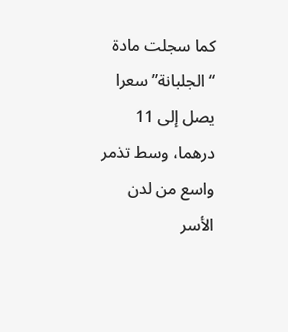كما سجلت مادة “الجلبانة” سعرا يصل إلى 11 درهما، وسط تذمر واسع من لدن الأسر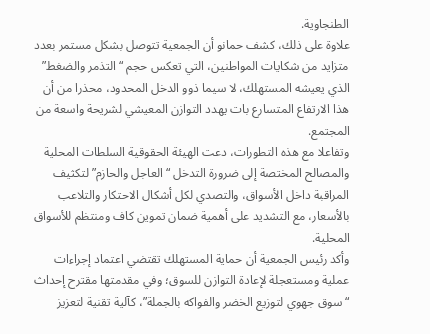الطنجاوية.
علاوة على ذلك، كشف حمانو أن الجمعية تتوصل بشكل مستمر بعدد متزايد من شكايات المواطنين، التي تعكس حجم “التذمر والضغط” الذي يعيشه المستهلك، لا سيما ذوو الدخل المحدود، محذرا من أن هذا الارتفاع المتسارع بات يهدد التوازن المعيشي لشريحة واسعة من المجتمع.
وتفاعلا مع هذه التطورات، دعت الهيئة الحقوقية السلطات المحلية والمصالح المختصة إلى ضرورة التدخل “العاجل والحازم” لتكثيف المراقبة داخل الأسواق، والتصدي لكل أشكال الاحتكار والتلاعب بالأسعار، مع التشديد على أهمية ضمان تموين كاف ومنتظم للأسواق المحلية.
وأكد رئيس الجمعية أن حماية المستهلك تقتضي اعتماد إجراءات عملية ومستعجلة لإعادة التوازن للسوق؛ وفي مقدمتها مقترح إحداث “سوق جهوي لتوزيع الخضر والفواكه بالجملة”، كآلية تقنية لتعزيز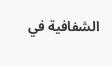الشفافية في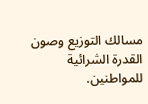مسالك التوزيع وصون القدرة الشرائية للمواطنين.